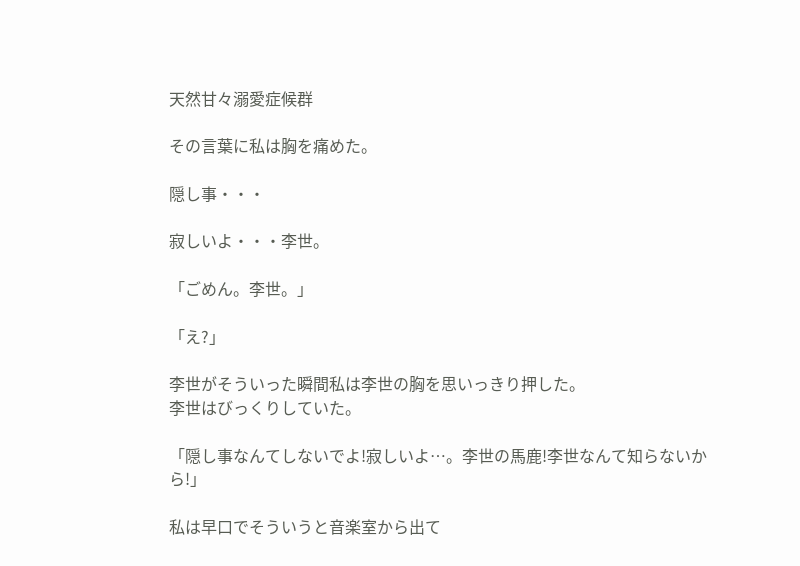天然甘々溺愛症候群

その言葉に私は胸を痛めた。

隠し事・・・

寂しいよ・・・李世。

「ごめん。李世。」

「え?」

李世がそういった瞬間私は李世の胸を思いっきり押した。
李世はびっくりしていた。

「隠し事なんてしないでよ!寂しいよ…。李世の馬鹿!李世なんて知らないから!」

私は早口でそういうと音楽室から出て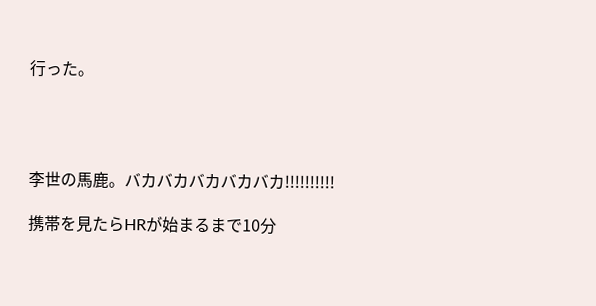行った。




李世の馬鹿。バカバカバカバカバカ!!!!!!!!!!

携帯を見たらHRが始まるまで10分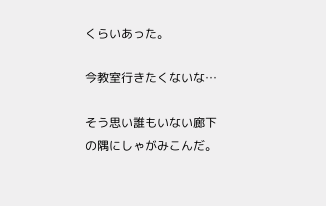くらいあった。

今教室行きたくないな…

そう思い誰もいない廊下の隅にしゃがみこんだ。